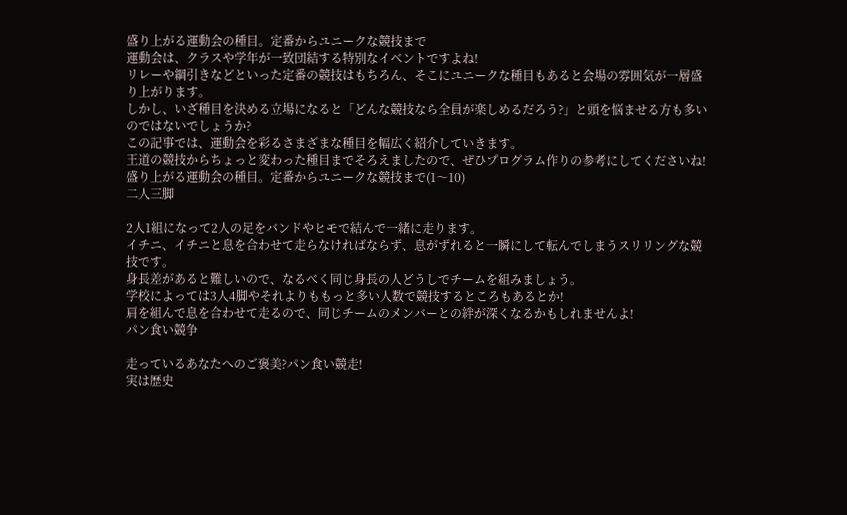盛り上がる運動会の種目。定番からユニークな競技まで
運動会は、クラスや学年が一致団結する特別なイベントですよね!
リレーや綱引きなどといった定番の競技はもちろん、そこにユニークな種目もあると会場の雰囲気が一層盛り上がります。
しかし、いざ種目を決める立場になると「どんな競技なら全員が楽しめるだろう?」と頭を悩ませる方も多いのではないでしょうか?
この記事では、運動会を彩るさまざまな種目を幅広く紹介していきます。
王道の競技からちょっと変わった種目までそろえましたので、ぜひプログラム作りの参考にしてくださいね!
盛り上がる運動会の種目。定番からユニークな競技まで(1〜10)
二人三脚

2人1組になって2人の足をバンドやヒモで結んで一緒に走ります。
イチニ、イチニと息を合わせて走らなければならず、息がずれると一瞬にして転んでしまうスリリングな競技です。
身長差があると難しいので、なるべく同じ身長の人どうしでチームを組みましょう。
学校によっては3人4脚やそれよりももっと多い人数で競技するところもあるとか!
肩を組んで息を合わせて走るので、同じチームのメンバーとの絆が深くなるかもしれませんよ!
パン食い競争

走っているあなたへのご褒美?パン食い競走!
実は歴史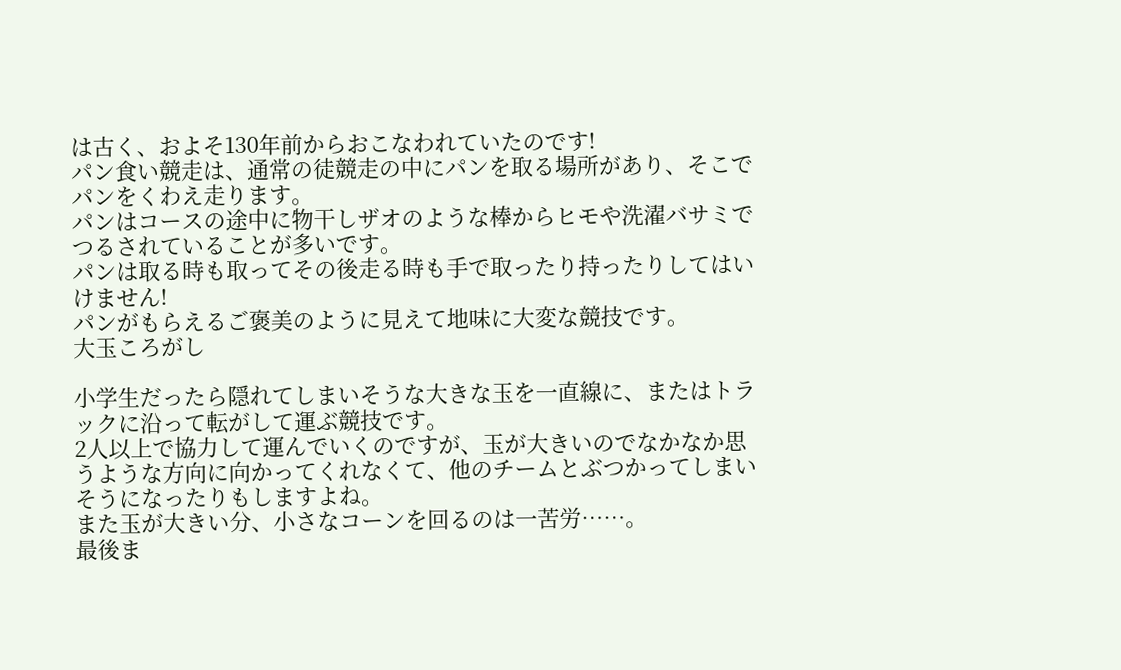は古く、およそ130年前からおこなわれていたのです!
パン食い競走は、通常の徒競走の中にパンを取る場所があり、そこでパンをくわえ走ります。
パンはコースの途中に物干しザオのような棒からヒモや洗濯バサミでつるされていることが多いです。
パンは取る時も取ってその後走る時も手で取ったり持ったりしてはいけません!
パンがもらえるご褒美のように見えて地味に大変な競技です。
大玉ころがし

小学生だったら隠れてしまいそうな大きな玉を一直線に、またはトラックに沿って転がして運ぶ競技です。
2人以上で協力して運んでいくのですが、玉が大きいのでなかなか思うような方向に向かってくれなくて、他のチームとぶつかってしまいそうになったりもしますよね。
また玉が大きい分、小さなコーンを回るのは一苦労……。
最後ま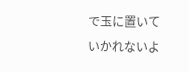で玉に置いていかれないよ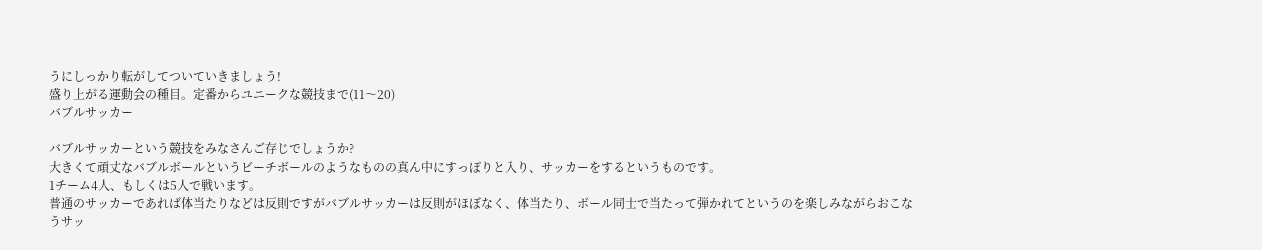うにしっかり転がしてついていきましょう!
盛り上がる運動会の種目。定番からユニークな競技まで(11〜20)
バブルサッカー

バブルサッカーという競技をみなさんご存じでしょうか?
大きくて頑丈なバブルボールというビーチボールのようなものの真ん中にすっぽりと入り、サッカーをするというものです。
1チーム4人、もしくは5人で戦います。
普通のサッカーであれば体当たりなどは反則ですがバブルサッカーは反則がほぼなく、体当たり、ボール同士で当たって弾かれてというのを楽しみながらおこなうサッ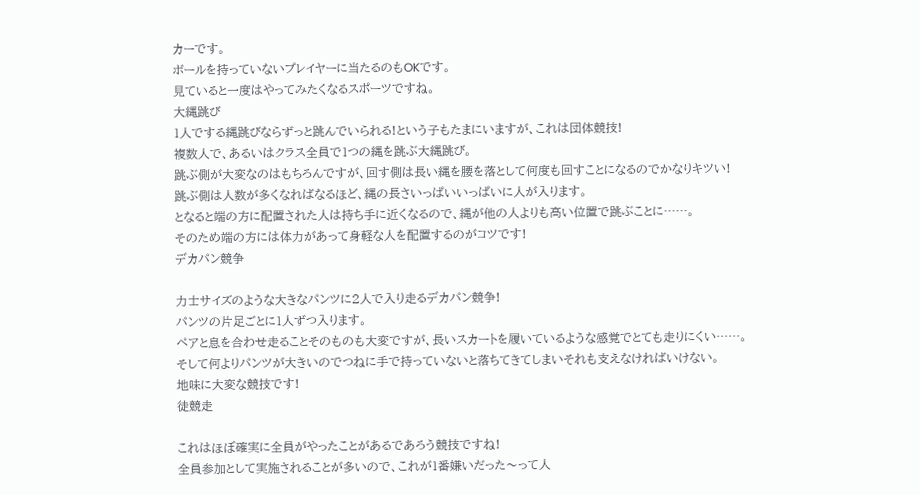カーです。
ボールを持っていないプレイヤーに当たるのもOKです。
見ていると一度はやってみたくなるスポーツですね。
大縄跳び
1人でする縄跳びならずっと跳んでいられる!という子もたまにいますが、これは団体競技!
複数人で、あるいはクラス全員で1つの縄を跳ぶ大縄跳び。
跳ぶ側が大変なのはもちろんですが、回す側は長い縄を腰を落として何度も回すことになるのでかなりキツい!
跳ぶ側は人数が多くなればなるほど、縄の長さいっぱいいっぱいに人が入ります。
となると端の方に配置された人は持ち手に近くなるので、縄が他の人よりも高い位置で跳ぶことに……。
そのため端の方には体力があって身軽な人を配置するのがコツです!
デカパン競争

力士サイズのような大きなパンツに2人で入り走るデカパン競争!
パンツの片足ごとに1人ずつ入ります。
ペアと息を合わせ走ることそのものも大変ですが、長いスカートを履いているような感覚でとても走りにくい……。
そして何よりパンツが大きいのでつねに手で持っていないと落ちてきてしまいそれも支えなければいけない。
地味に大変な競技です!
徒競走

これはほぼ確実に全員がやったことがあるであろう競技ですね!
全員参加として実施されることが多いので、これが1番嫌いだった〜って人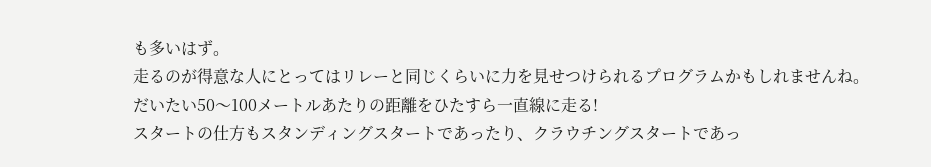も多いはず。
走るのが得意な人にとってはリレーと同じくらいに力を見せつけられるプログラムかもしれませんね。
だいたい50〜100メートルあたりの距離をひたすら一直線に走る!
スタートの仕方もスタンディングスタートであったり、クラウチングスタートであっ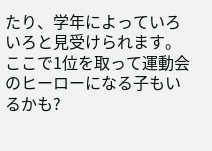たり、学年によっていろいろと見受けられます。
ここで1位を取って運動会のヒーローになる子もいるかも?